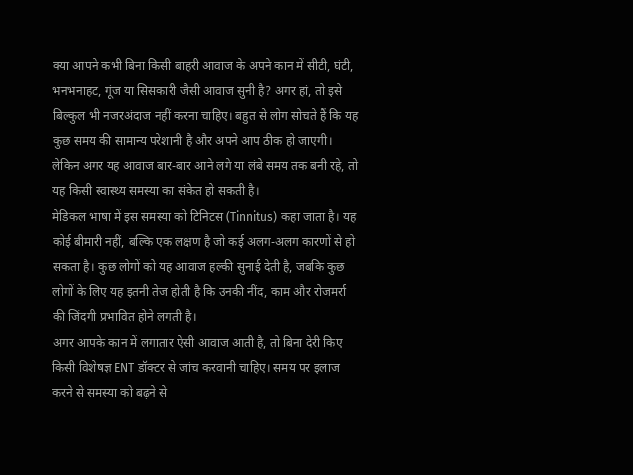क्या आपने कभी बिना किसी बाहरी आवाज के अपने कान में सीटी, घंटी, भनभनाहट, गूंज या सिसकारी जैसी आवाज सुनी है? अगर हां, तो इसे बिल्कुल भी नजरअंदाज नहीं करना चाहिए। बहुत से लोग सोचते हैं कि यह कुछ समय की सामान्य परेशानी है और अपने आप ठीक हो जाएगी। लेकिन अगर यह आवाज बार-बार आने लगे या लंबे समय तक बनी रहे, तो यह किसी स्वास्थ्य समस्या का संकेत हो सकती है।
मेडिकल भाषा में इस समस्या को टिनिटस (Tinnitus) कहा जाता है। यह कोई बीमारी नहीं, बल्कि एक लक्षण है जो कई अलग-अलग कारणों से हो सकता है। कुछ लोगों को यह आवाज हल्की सुनाई देती है, जबकि कुछ लोगों के लिए यह इतनी तेज होती है कि उनकी नींद, काम और रोजमर्रा की जिंदगी प्रभावित होने लगती है।
अगर आपके कान में लगातार ऐसी आवाज आती है, तो बिना देरी किए किसी विशेषज्ञ ENT डॉक्टर से जांच करवानी चाहिए। समय पर इलाज करने से समस्या को बढ़ने से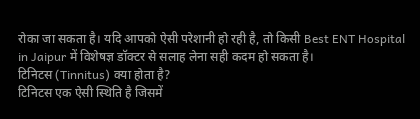रोका जा सकता है। यदि आपको ऐसी परेशानी हो रही है, तो किसी Best ENT Hospital in Jaipur में विशेषज्ञ डॉक्टर से सलाह लेना सही कदम हो सकता है।
टिनिटस (Tinnitus) क्या होता है?
टिनिटस एक ऐसी स्थिति है जिसमें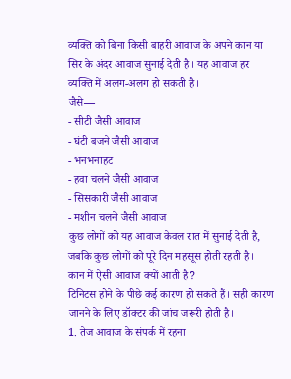व्यक्ति को बिना किसी बाहरी आवाज के अपने कान या सिर के अंदर आवाज सुनाई देती है। यह आवाज हर व्यक्ति में अलग-अलग हो सकती है।
जैसे—
- सीटी जैसी आवाज
- घंटी बजने जैसी आवाज
- भनभनाहट
- हवा चलने जैसी आवाज
- सिसकारी जैसी आवाज
- मशीन चलने जैसी आवाज
कुछ लोगों को यह आवाज केवल रात में सुनाई देती है, जबकि कुछ लोगों को पूरे दिन महसूस होती रहती है।
कान में ऐसी आवाज क्यों आती है?
टिनिटस होने के पीछे कई कारण हो सकते हैं। सही कारण जानने के लिए डॉक्टर की जांच जरूरी होती है।
1. तेज आवाज के संपर्क में रहना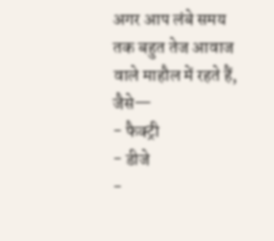अगर आप लंबे समय तक बहुत तेज आवाज वाले माहौल में रहते हैं, जैसे—
- फैक्ट्री
- डीजे
-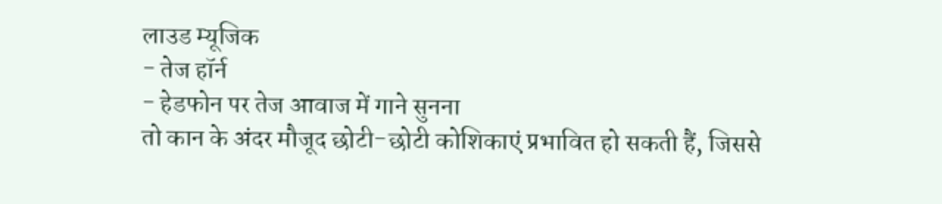लाउड म्यूजिक
- तेज हॉर्न
- हेडफोन पर तेज आवाज में गाने सुनना
तो कान के अंदर मौजूद छोटी-छोटी कोशिकाएं प्रभावित हो सकती हैं, जिससे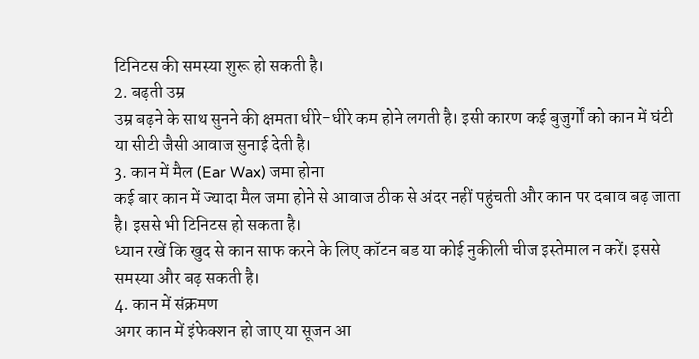टिनिटस की समस्या शुरू हो सकती है।
2. बढ़ती उम्र
उम्र बढ़ने के साथ सुनने की क्षमता धीरे-धीरे कम होने लगती है। इसी कारण कई बुजुर्गों को कान में घंटी या सीटी जैसी आवाज सुनाई देती है।
3. कान में मैल (Ear Wax) जमा होना
कई बार कान में ज्यादा मैल जमा होने से आवाज ठीक से अंदर नहीं पहुंचती और कान पर दबाव बढ़ जाता है। इससे भी टिनिटस हो सकता है।
ध्यान रखें कि खुद से कान साफ करने के लिए कॉटन बड या कोई नुकीली चीज इस्तेमाल न करें। इससे समस्या और बढ़ सकती है।
4. कान में संक्रमण
अगर कान में इंफेक्शन हो जाए या सूजन आ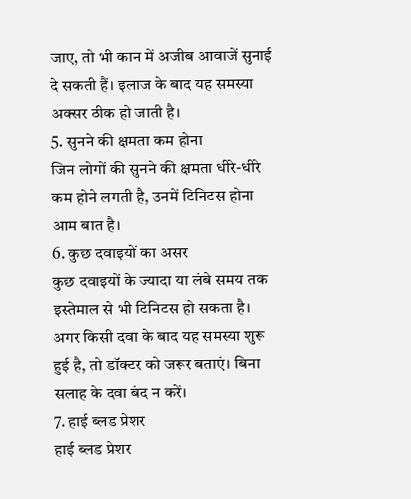जाए, तो भी कान में अजीब आवाजें सुनाई दे सकती हैं। इलाज के बाद यह समस्या अक्सर ठीक हो जाती है।
5. सुनने की क्षमता कम होना
जिन लोगों की सुनने की क्षमता धीरे-धीरे कम होने लगती है, उनमें टिनिटस होना आम बात है।
6. कुछ दवाइयों का असर
कुछ दवाइयों के ज्यादा या लंबे समय तक इस्तेमाल से भी टिनिटस हो सकता है।
अगर किसी दवा के बाद यह समस्या शुरू हुई है, तो डॉक्टर को जरूर बताएं। बिना सलाह के दवा बंद न करें।
7. हाई ब्लड प्रेशर
हाई ब्लड प्रेशर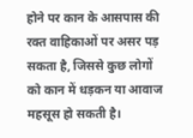होने पर कान के आसपास की रक्त वाहिकाओं पर असर पड़ सकता है, जिससे कुछ लोगों को कान में धड़कन या आवाज महसूस हो सकती है।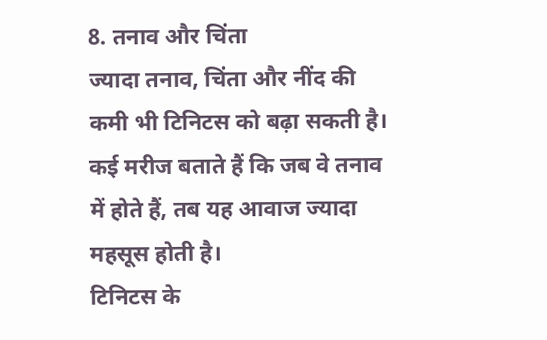8. तनाव और चिंता
ज्यादा तनाव, चिंता और नींद की कमी भी टिनिटस को बढ़ा सकती है। कई मरीज बताते हैं कि जब वे तनाव में होते हैं, तब यह आवाज ज्यादा महसूस होती है।
टिनिटस के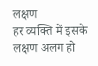लक्षण
हर व्यक्ति में इसके लक्षण अलग हो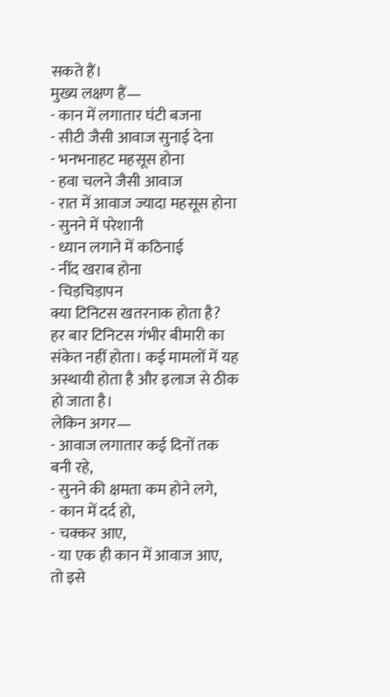सकते हैं।
मुख्य लक्षण हैं—
- कान में लगातार घंटी बजना
- सीटी जैसी आवाज सुनाई देना
- भनभनाहट महसूस होना
- हवा चलने जैसी आवाज
- रात में आवाज ज्यादा महसूस होना
- सुनने में परेशानी
- ध्यान लगाने में कठिनाई
- नींद खराब होना
- चिड़चिड़ापन
क्या टिनिटस खतरनाक होता है?
हर बार टिनिटस गंभीर बीमारी का संकेत नहीं होता। कई मामलों में यह अस्थायी होता है और इलाज से ठीक हो जाता है।
लेकिन अगर—
- आवाज लगातार कई दिनों तक बनी रहे,
- सुनने की क्षमता कम होने लगे,
- कान में दर्द हो,
- चक्कर आए,
- या एक ही कान में आवाज आए,
तो इसे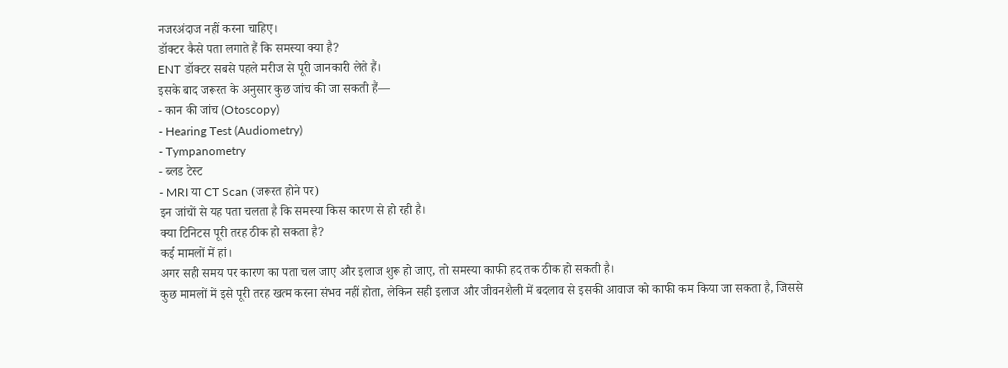नजरअंदाज नहीं करना चाहिए।
डॉक्टर कैसे पता लगाते हैं कि समस्या क्या है?
ENT डॉक्टर सबसे पहले मरीज से पूरी जानकारी लेते हैं।
इसके बाद जरूरत के अनुसार कुछ जांच की जा सकती हैं—
- कान की जांच (Otoscopy)
- Hearing Test (Audiometry)
- Tympanometry
- ब्लड टेस्ट
- MRI या CT Scan (जरूरत होने पर)
इन जांचों से यह पता चलता है कि समस्या किस कारण से हो रही है।
क्या टिनिटस पूरी तरह ठीक हो सकता है?
कई मामलों में हां।
अगर सही समय पर कारण का पता चल जाए और इलाज शुरू हो जाए, तो समस्या काफी हद तक ठीक हो सकती है।
कुछ मामलों में इसे पूरी तरह खत्म करना संभव नहीं होता, लेकिन सही इलाज और जीवनशैली में बदलाव से इसकी आवाज को काफी कम किया जा सकता है, जिससे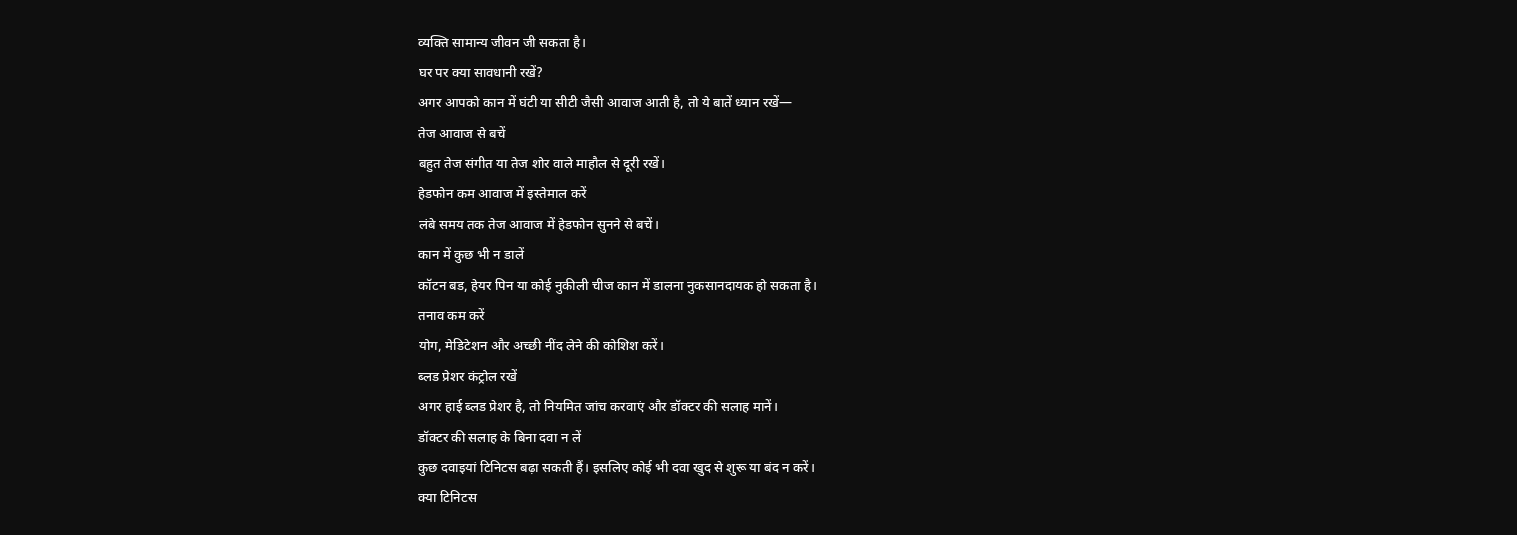व्यक्ति सामान्य जीवन जी सकता है।
घर पर क्या सावधानी रखें?
अगर आपको कान में घंटी या सीटी जैसी आवाज आती है, तो ये बातें ध्यान रखें—
तेज आवाज से बचें
बहुत तेज संगीत या तेज शोर वाले माहौल से दूरी रखें।
हेडफोन कम आवाज में इस्तेमाल करें
लंबे समय तक तेज आवाज में हेडफोन सुनने से बचें।
कान में कुछ भी न डालें
कॉटन बड, हेयर पिन या कोई नुकीली चीज कान में डालना नुकसानदायक हो सकता है।
तनाव कम करें
योग, मेडिटेशन और अच्छी नींद लेने की कोशिश करें।
ब्लड प्रेशर कंट्रोल रखें
अगर हाई ब्लड प्रेशर है, तो नियमित जांच करवाएं और डॉक्टर की सलाह मानें।
डॉक्टर की सलाह के बिना दवा न लें
कुछ दवाइयां टिनिटस बढ़ा सकती हैं। इसलिए कोई भी दवा खुद से शुरू या बंद न करें।
क्या टिनिटस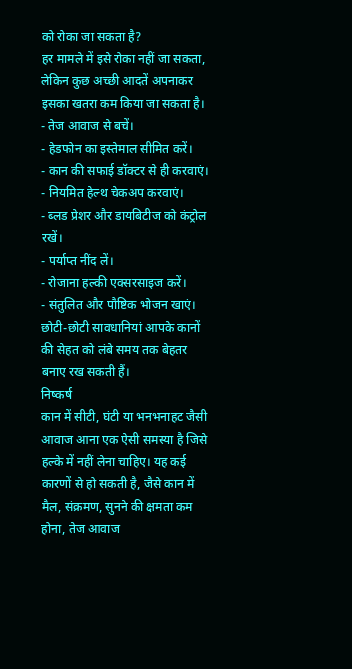को रोका जा सकता है?
हर मामले में इसे रोका नहीं जा सकता, लेकिन कुछ अच्छी आदतें अपनाकर इसका खतरा कम किया जा सकता है।
- तेज आवाज से बचें।
- हेडफोन का इस्तेमाल सीमित करें।
- कान की सफाई डॉक्टर से ही करवाएं।
- नियमित हेल्थ चेकअप करवाएं।
- ब्लड प्रेशर और डायबिटीज को कंट्रोल रखें।
- पर्याप्त नींद लें।
- रोजाना हल्की एक्सरसाइज करें।
- संतुलित और पौष्टिक भोजन खाएं।
छोटी-छोटी सावधानियां आपके कानों की सेहत को लंबे समय तक बेहतर बनाए रख सकती हैं।
निष्कर्ष
कान में सीटी, घंटी या भनभनाहट जैसी आवाज आना एक ऐसी समस्या है जिसे हल्के में नहीं लेना चाहिए। यह कई कारणों से हो सकती है, जैसे कान में मैल, संक्रमण, सुनने की क्षमता कम होना, तेज आवाज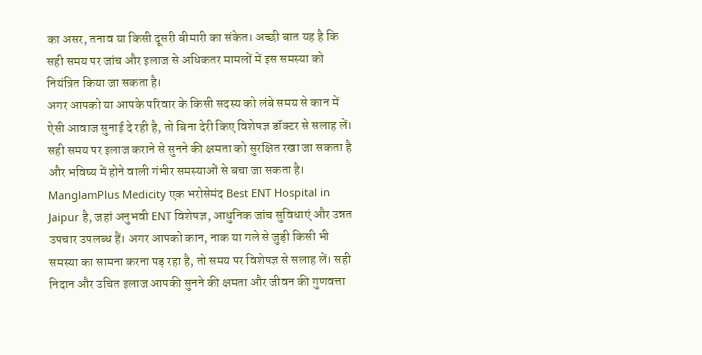का असर, तनाव या किसी दूसरी बीमारी का संकेत। अच्छी बात यह है कि सही समय पर जांच और इलाज से अधिकतर मामलों में इस समस्या को नियंत्रित किया जा सकता है।
अगर आपको या आपके परिवार के किसी सदस्य को लंबे समय से कान में ऐसी आवाज सुनाई दे रही है, तो बिना देरी किए विशेषज्ञ डॉक्टर से सलाह लें। सही समय पर इलाज कराने से सुनने की क्षमता को सुरक्षित रखा जा सकता है और भविष्य में होने वाली गंभीर समस्याओं से बचा जा सकता है।
ManglamPlus Medicity एक भरोसेमंद Best ENT Hospital in Jaipur है, जहां अनुभवी ENT विशेषज्ञ, आधुनिक जांच सुविधाएं और उन्नत उपचार उपलब्ध हैं। अगर आपको कान, नाक या गले से जुड़ी किसी भी समस्या का सामना करना पड़ रहा है, तो समय पर विशेषज्ञ से सलाह लें। सही निदान और उचित इलाज आपकी सुनने की क्षमता और जीवन की गुणवत्ता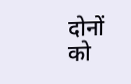दोनों को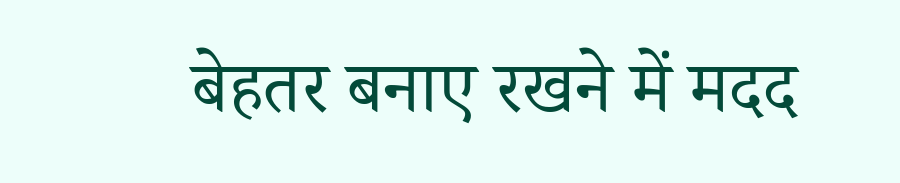बेहतर बनाए रखने में मदद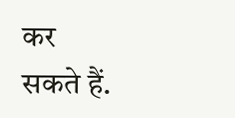कर सकते हैं.